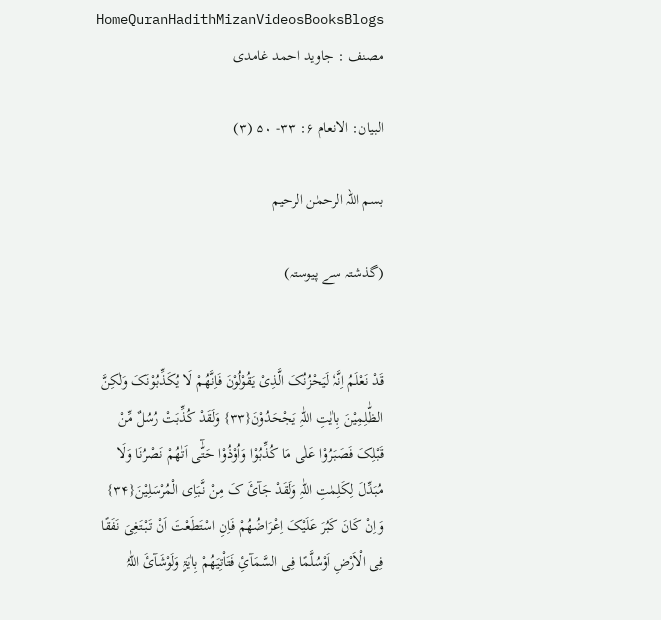HomeQuranHadithMizanVideosBooksBlogs
مصنف : جاوید احمد غامدی

البیان: الانعام ۶: ۳۳- ۵۰ (۳)

بسم اللہ الرحمٰن الرحیم

(گذشتہ سے پیوستہ)


قَدْ نَعْلَمُ اِنَّہٗ لَیَحْزُنُکَ الَّذِیْ یَقُوْلُوْنَ فَاِنَّھُمْ لَا یُکَذِّبُوْنَکَ وَلٰکِنَّ الظّٰلِمِیْنَ بِاٰیٰتِ اللّٰہِ یَجْحَدُوْنَ{۳۳} وَلَقَدْ کُذِّبَتْ رُسُلٌ مِّنْ قَبْلِکَ فَصَبَرُوْا عَلٰی مَا کُذِّبُوْا وَاُوْذُوْا حَتّٰٓی اَتٰھُمْ نَصْرُنَا وَلَا مُبَدِّلَ لِکَلِمٰتِ اللّٰہِ وَلَقَدْ جَآئَ کَ مِنْ نَّبَاِی الْمُرْسَلِیْنَ{۳۴}
وَاِنْ کَانَ کَبُرَ عَلَیْکَ اِعْرَاضُھُمْ فَاِنِ اسْتَطَعْتَ اَنْ تَبْتَغِیَ نَفَقًا فِی الْاَرْضِ اَوْسُلَّمًا فِی السَّمَآئِ فَتَاْتِیَھُمْ بِاٰیَۃٍ وَلَوْشَآئَ اللّٰہُ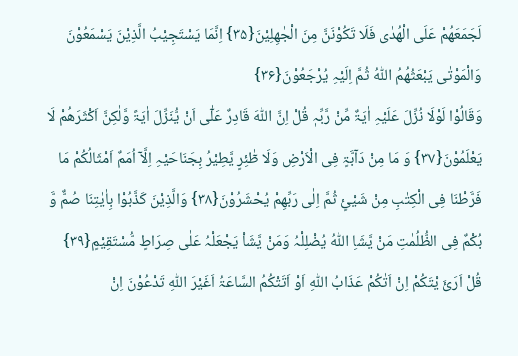لَجَمَعَھُمْ عَلَی الْھُدٰی فَلَا تَکُوْنَنَّ مِنَ الْجٰھِلِیْنَ{۳۵} اِنَّمَا یَسْتَجِیْبُ الَّذِیْنَ یَسْمَعُوْنَ وَالْمَوْتٰی یَبْعَثُھُمُ اللّٰہُ ثُمَّ اِلَیْہِ یُرْجَعُوْنَ{۳۶}
وَقَالُوْا لَوْلَا نُزِّلَ عَلَیْہِ اٰیَۃٌ مِّنْ رَّبِّہٖ قُلْ اِنَّ اللّٰہَ قَادِرٌ عَلٰٓی اَنْ یُّنَزِّلَ اٰیَۃً وَّلٰکِنَّ اَکْثَرَھُمْ لَا یَعْلَمُوْنَ{۳۷} وَ مَا مِنْ دَآبَّۃٍ فِی الْاَرْضِ وَلَا طٰٓئِرٍ یَّطِیْرُ بِجَنَاحَیْہِ اِلَّآ اُمَمٌ اَمْثَالُکُمْ مَا فَرَّطْنَا فِی الْکِتٰبِ مِنْ شَیْئٍ ثُمَّ اِلٰی رَبِّھِمْ یُحْشَرُوْنَ{۳۸} وَالَّذِیْنَ کَذَّبُوْا بِاٰیٰتِنَا صُمٌّ وَّ بُکْمٌ فِی الظُّلُمٰتِ مَنْ یَّشَاِ اللّٰہُ یُضْلِلْہُ وَمَنْ یَّشَاْ یَجْعَلْہُ عَلٰی صِرَاطٍ مُّسْتَقِیْمٍ{۳۹}
قُلْ اَرَئَ یْتَکُمْ اِنْ اَتٰکُمْ عَذَابُ اللّٰہِ اَوْ اَتَتْکُمُ السَّاعَۃُ اَغَیْرَ اللّٰہِ تَدْعُوْنَ اِنْ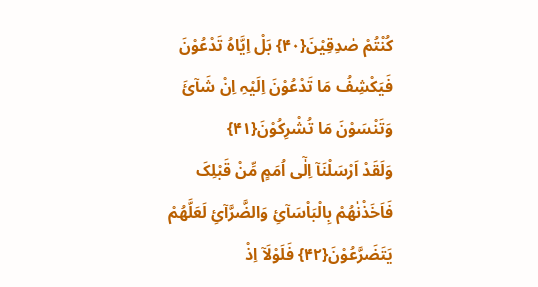کُنْتُمْ صٰدِقِیْنَ{۴۰} بَلْ اِیَّاہُ تَدْعُوْنَ فَیَکْشِفُ مَا تَدْعُوْنَ اِلَیْہِ اِنْ شَآئَ وَتَنْسَوْنَ مَا تُشْرِکُوْنَ{۴۱}
وَلَقَدْ اَرْسَلْنَآ اِلٰٓی اُمَمٍ مِّنْ قَبْلِکَ فَاَخَذْنٰھُمْ بِالْبَاْسَآئِ وَالضَّرَّآئِ لَعَلَّھُمْ یَتَضَرَّعُوْنَ{۴۲} فَلَوْلَآ اِذْ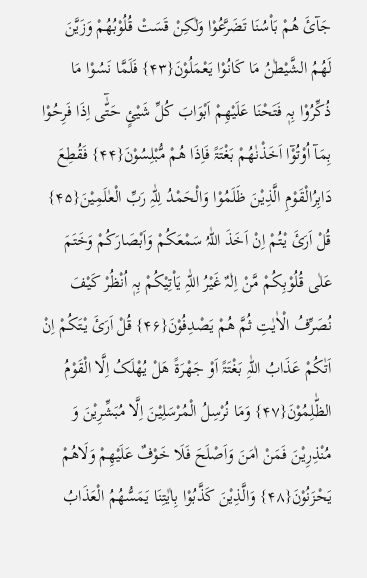جَآئَ ھُمْ بَاْسُنَا تَضَرَّعُوْا وَلٰکِنْ قَسَتْ قُلُوْبُھُمْ وَزَیَّنَ لَھُمُ الشَّیْطٰنُ مَا کَانُوْا یَعْمَلُوْنَ{۴۳} فَلَمَّا نَسُوْا مَا ذُکِّرُوْا بِہٖ فَتَحْنَا عَلَیْھِمْ اَبْوَابَ کُلِّ شَیْئٍ حَتّٰٓی اِذَا فَرِحُوْا بِمَآ اُوْتُوْٓا اَخَذْنٰھُمْ بَغْتَۃً فَاِذَا ھُمْ مُّبْلِسُوْنَ{۴۴} فَقُطِعَ دَابِرُالْقَوْمِ الَّذِیْنَ ظَلَمُوْا وَالْحَمْدُ لِلّٰہِ رَبِّ الْعٰلَمِیْنَ{۴۵}
قُلْ اَرَئَ یْتُمْ اِنْ اَخَذَ اللّٰہُ سَمْعَکُمْ وَاَبْصَارَکُمْ وَخَتَمَ عَلٰی قُلُوْبِکُمْ مَّنْ اِلٰہٌ غَیْرُ اللّٰہِ یَاْتِیْکُمْ بِہٖ اُنْظُرْ کَیْفَ نُصَرِّفُ الْاٰیٰتِ ثُمَّ ھُمْ یَصْدِفُوْنَ{۴۶} قُلْ اَرَئَ یْتَکُمْ اِنْ اَتٰکُمْ عَذَابُ اللّٰہِ بَغْتَۃً اَوْ جَھْرَۃً ھَلْ یُھْلَکُ اِلَّا الْقَوْمُ الظّٰلِمُوْنَ{۴۷} وَمَا نُرْسِلُ الْمُرْسَلِیْنَ اِلَّا مُبَشِّرِیْنَ وَ مُنْذِرِیْنَ فَمَنْ اٰمَنَ وَاَصْلَحَ فَلَا خَوْفٌ عَلَیْھِمْ وَلَاھُمْ یَحْزَنُوْنَ{۴۸} وَالَّذِیْنَ کَذَّبُوْا بِاٰیٰتِنَا یَمَسُّھُمُ الْعَذَابُ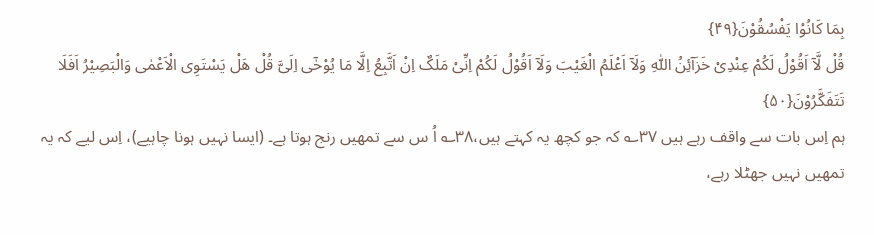بِمَا کَانُوْا یَفْسُقُوْنَ{۴۹}
قُلْ لَّآ اَقُوْلُ لَکُمْ عِنْدِیْ خَزَآئِنُ اللّٰہِ وَلَآ اَعْلَمُ الْغَیْبَ وَلَآ اَقُوْلُ لَکُمْ اِنِّیْ مَلَکٌ اِنْ اَتَّبِعُ اِلَّا مَا یُوْحٰٓی اِلَیَّ قُلْ ھَلْ یَسْتَوِی الْاَعْمٰی وَالْبَصِیْرُ اَفَلَا تَتَفَکَّرُوْنَ{۵۰}
ہم اِس بات سے واقف رہے ہیں ۳۷؎ کہ جو کچھ یہ کہتے ہیں،۳۸؎ اُ س سے تمھیں رنج ہوتا ہے۔ (ایسا نہیں ہونا چاہیے)، اِس لیے کہ یہ تمھیں نہیں جھٹلا رہے،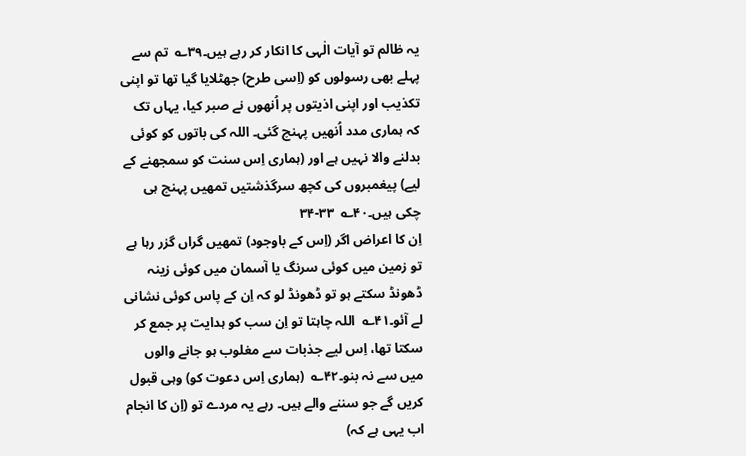یہ ظالم تو آیات الٰہی کا انکار کر رہے ہیں۔۳۹؎  تم سے پہلے بھی رسولوں کو (اِسی طرح) جھٹلایا گیا تھا تو اپنی تکذیب اور اپنی اذیتوں پر اُنھوں نے صبر کیا، یہاں تک کہ ہماری مدد اُنھیں پہنچ گئی۔ اللہ کی باتوں کو کوئی بدلنے والا نہیں ہے اور (ہماری اِس سنت کو سمجھنے کے لیے) پیغمبروں کی کچھ سرگذشتیں تمھیں پہنچ ہی چکی ہیں۔۴۰؎  ۳۳-۳۴
اِن کا اعراض اگر (اِس کے باوجود) تمھیں گراں گزر رہا ہے تو زمین میں کوئی سرنگ یا آسمان میں کوئی زینہ ڈھونڈ سکتے ہو تو ڈھونڈ لو کہ اِن کے پاس کوئی نشانی لے آئو۔۴۱؎  اللہ چاہتا تو اِن سب کو ہدایت پر جمع کر سکتا تھا، اِس لیے جذبات سے مغلوب ہو جانے والوں میں سے نہ بنو۔۴۲؎  (ہماری اِس دعوت کو) وہی قبول کریں گے جو سننے والے ہیں۔ رہے یہ مردے تو (اِن کا انجام اب یہی ہے کہ)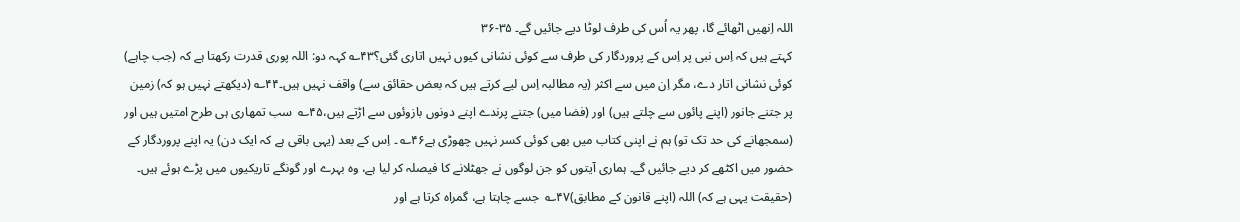اللہ اِنھیں اٹھائے گا، پھر یہ اُس کی طرف لوٹا دیے جائیں گے۔ ۳۵-۳۶
کہتے ہیں کہ اِس نبی پر اِس کے پروردگار کی طرف سے کوئی نشانی کیوں نہیں اتاری گئی؟۴۳؎ کہہ دو: اللہ پوری قدرت رکھتا ہے کہ (جب چاہے) کوئی نشانی اتار دے، مگر اِن میں سے اکثر (یہ مطالبہ اِس لیے کرتے ہیں کہ بعض حقائق سے) واقف نہیں ہیں۔۴۴؎ (دیکھتے نہیں ہو کہ) زمین پر جتنے جانور (اپنے پائوں سے چلتے ہیں) اور (فضا میں) جتنے پرندے اپنے دونوں بازوئوں سے اڑتے ہیں،۴۵؎  سب تمھاری ہی طرح امتیں ہیں اور (سمجھانے کی حد تک تو) ہم نے اپنی کتاب میں بھی کوئی کسر نہیں چھوڑی ہے۴۶؎ ۔ اِس کے بعد (یہی باقی ہے کہ ایک دن) یہ اپنے پروردگار کے حضور میں اکٹھے کر دیے جائیں گے۔ ہماری آیتوں کو جن لوگوں نے جھٹلانے کا فیصلہ کر لیا ہے، وہ بہرے اور گونگے تاریکیوں میں پڑے ہوئے ہیں۔ (حقیقت یہی ہے کہ) اللہ (اپنے قانون کے مطابق)۴۷؎  جسے چاہتا ہے، گمراہ کرتا ہے اور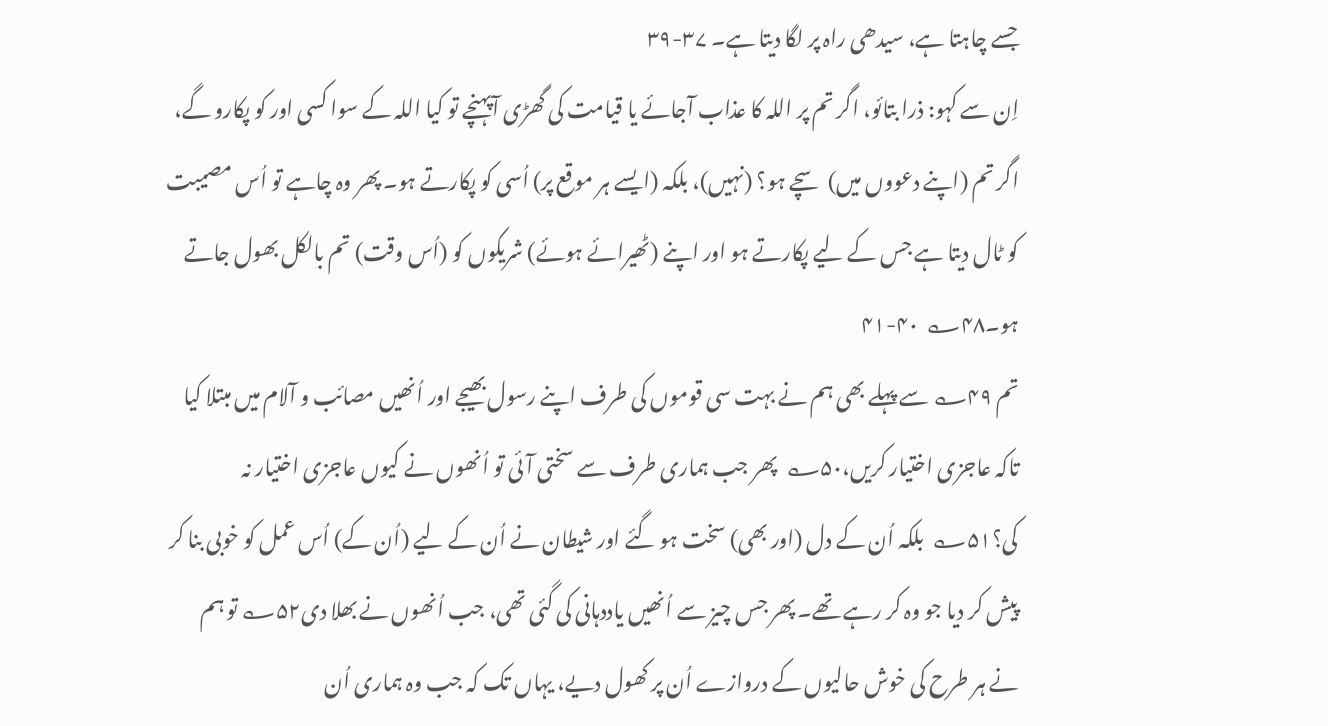جسے چاہتا ہے، سیدھی راہ پر لگا دیتا ہے۔ ۳۷-۳۹
اِن سے کہو: ذرا بتائو، اگر تم پر اللہ کا عذاب آجائے یا قیامت کی گھڑی آپہنچے تو کیا اللہ کے سوا کسی اور کو پکارو گے، اگر تم (اپنے دعووں میں) سچے ہو؟ (نہیں)، بلکہ (ایسے ہر موقع پر) اُسی کو پکارتے ہو۔ پھر وہ چاہے تو اُس مصیبت کو ٹال دیتا ہے جس کے لیے پکارتے ہو اور اپنے (ٹھیرائے ہوئے) شریکوں کو (اُس وقت) تم بالکل بھول جاتے ہو۔۴۸؎  ۴۰-۴۱
تم ۴۹؎ سے پہلے بھی ہم نے بہت سی قوموں کی طرف اپنے رسول بھیجے اور اُنھیں مصائب و آلام میں مبتلا کیا تاکہ عاجزی اختیار کریں،۵۰؎  پھر جب ہماری طرف سے سختی آئی تو اُنھوں نے کیوں عاجزی اختیار نہ کی؟۵۱؎  بلکہ اُن کے دل (اور بھی) سخت ہو گئے اور شیطان نے اُن کے لیے (اُن کے) اُس عمل کو خوبی بنا کر پیش کر دیا جو وہ کر رہے تھے۔ پھر جس چیز سے اُنھیں یاددہانی کی گئی تھی، جب اُنھوں نے بھلا دی۵۲؎ تو ہم نے ہر طرح کی خوش حالیوں کے دروازے اُن پر کھول دیے، یہاں تک کہ جب وہ ہماری اُن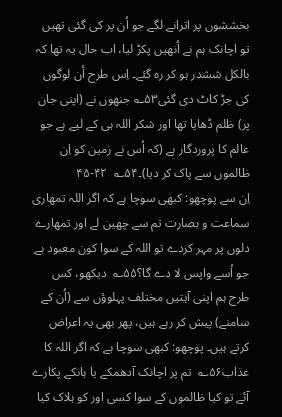بخششوں پر اترانے لگے جو اُن پر کی گئی تھیں تو اچانک ہم نے اُنھیں پکڑ لیا، اب حال یہ تھا کہ بالکل ششدر ہو کر رہ گئے۔ اِس طرح اُن لوگوں کی جڑ کاٹ دی گئی۵۳؎ جنھوں نے (اپنی جان پر) ظلم ڈھایا تھا اور شکر اللہ ہی کے لیے ہے جو عالم کا پروردگار ہے (کہ اُس نے زمین کو اِن ظالموں سے پاک کر دیا)۔۵۴؎  ۴۲-۴۵
اِن سے پوچھو: کبھی سوچا ہے کہ اگر اللہ تمھاری سماعت و بصارت تم سے چھین لے اور تمھارے دلوں پر مہر کردے تو اللہ کے سوا کون معبود ہے جو اُسے واپس لا دے گا؟۵۵؎  دیکھو، کس طرح ہم اپنی آیتیں مختلف پہلوؤں سے (اُن کے سامنے) پیش کر رہے ہیں، پھر بھی یہ اعراض کرتے ہیں۔ پوچھو: کبھی سوچا ہے کہ اگر اللہ کا عذاب۵۶؎  تم پر اچانک آدھمکے یا ہانکے پکارے آئے تو کیا ظالموں کے سوا کسی اور کو ہلاک کیا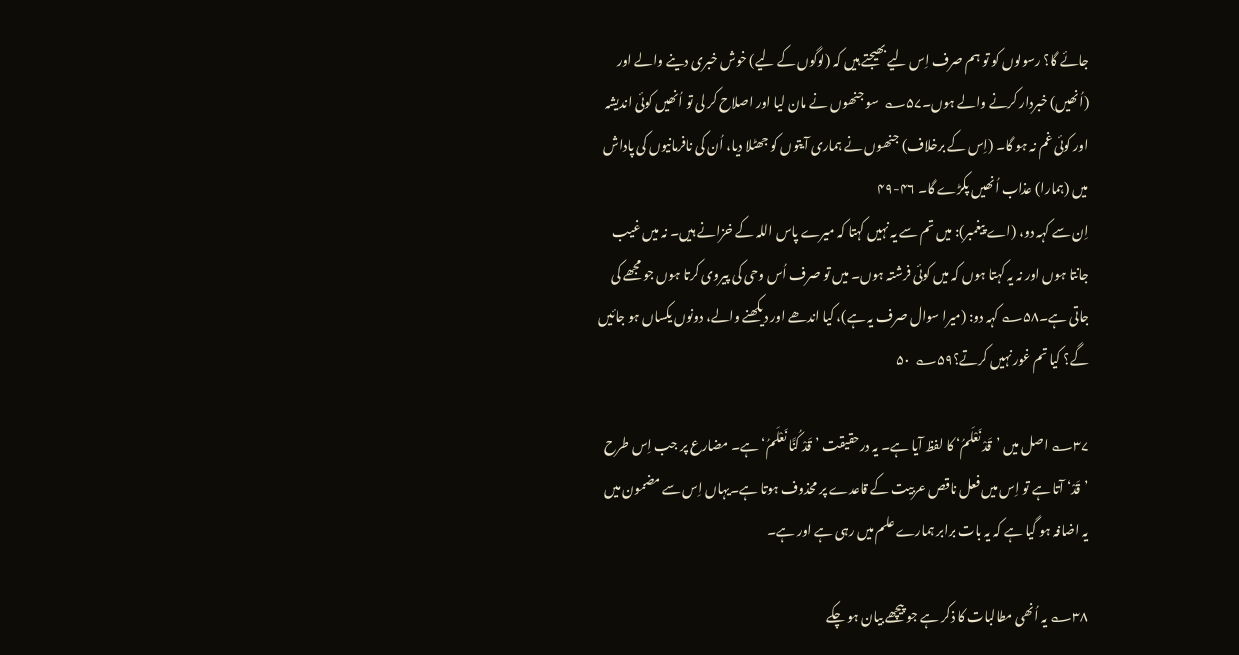جائے گا؟ رسولوں کو تو ہم صرف اِس لیے بھیجتے ہیں کہ (لوگوں کے لیے) خوش خبری دینے والے اور (اُنھیں) خبردار کرنے والے ہوں۔۵۷؎  سو جنھوں نے مان لیا اور اصلاح کر لی تو اُنھیں کوئی اندیشہ اور کوئی غم نہ ہو گا۔ (اِس کے برخلاف) جنھوں نے ہماری آیتوں کو جھٹلا دیا، اُن کی نافرمانیوں کی پاداش میں (ہمارا) عذاب اُنھیں پکڑے گا۔ ۴۶-۴۹
اِن سے کہہ دو، (اے پیغمبر): میں تم سے یہ نہیں کہتا کہ میرے پاس اللہ کے خزانے ہیں۔ نہ میں غیب جانتا ہوں اور نہ یہ کہتا ہوں کہ میں کوئی فرشتہ ہوں۔ میں تو صرف اُس وحی کی پیروی کرتا ہوں جو مجھے کی جاتی ہے۔۵۸؎ کہہ دو: (میرا سوال صرف یہ ہے)، کیا اندھے اور دیکھنے والے، دونوں یکساں ہو جائیں گے؟ کیا تم غور نہیں کرتے؟۵۹؎  ۵۰

۳۷؎ اصل میں ’قَدْ نَعْلَمُ‘ کا لفظ آیا ہے۔ یہ درحقیقت ’قَدْ کُنَّا نَعْلَمُ‘ ہے۔ مضارع پر جب اِس طرح ’قَدْ‘ آتا ہے تو اِس میں فعل ناقص عربیت کے قاعدے پر محذوف ہوتا ہے۔یہاں اِس سے مضمون میں یہ اضافہ ہو گیا ہے کہ یہ بات برابر ہمارے علم میں رہی ہے اور ہے۔

۳۸؎ یہ اُنھی مطالبات کا ذکر ہے جو پیچھے بیان ہو چکے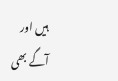ہیں اور آگے بھی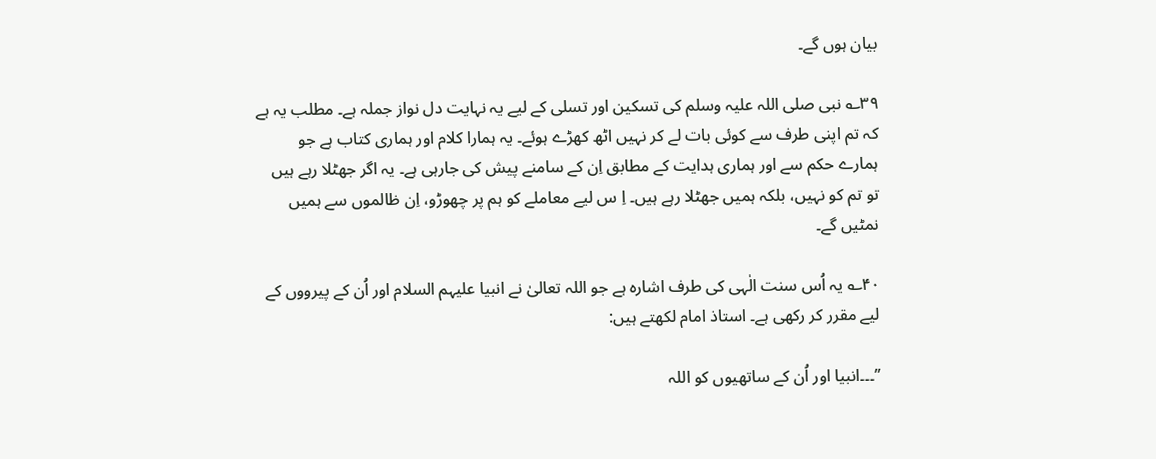بیان ہوں گے۔

۳۹؎ نبی صلی اللہ علیہ وسلم کی تسکین اور تسلی کے لیے یہ نہایت دل نواز جملہ ہے۔ مطلب یہ ہے کہ تم اپنی طرف سے کوئی بات لے کر نہیں اٹھ کھڑے ہوئے۔ یہ ہمارا کلام اور ہماری کتاب ہے جو ہمارے حکم سے اور ہماری ہدایت کے مطابق اِن کے سامنے پیش کی جارہی ہے۔ یہ اگر جھٹلا رہے ہیں تو تم کو نہیں، بلکہ ہمیں جھٹلا رہے ہیں۔ اِ س لیے معاملے کو ہم پر چھوڑو، اِن ظالموں سے ہمیں نمٹیں گے۔

۴۰؎ یہ اُس سنت الٰہی کی طرف اشارہ ہے جو اللہ تعالیٰ نے انبیا علیہم السلام اور اُن کے پیرووں کے لیے مقرر کر رکھی ہے۔ استاذ امام لکھتے ہیں:

’’۔۔۔انبیا اور اُن کے ساتھیوں کو اللہ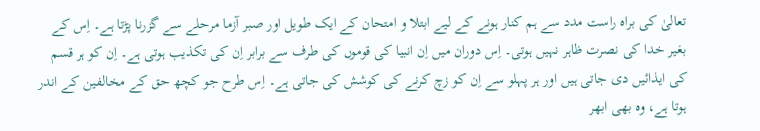تعالیٰ کی براہ راست مدد سے ہم کنار ہونے کے لیے ابتلا و امتحان کے ایک طویل اور صبر آزما مرحلے سے گزرنا پڑتا ہے۔ اِس کے بغیر خدا کی نصرت ظاہر نہیں ہوتی۔ اِس دوران میں اِن انبیا کی قوموں کی طرف سے برابر اِن کی تکذیب ہوتی ہے۔ اِن کو ہر قسم کی ایذائیں دی جاتی ہیں اور ہر پہلو سے اِن کو زچ کرنے کی کوشش کی جاتی ہے۔ اِس طرح جو کچھ حق کے مخالفین کے اندر ہوتا ہے، وہ بھی ابھر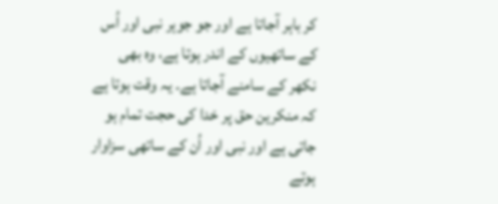کر باہر آجاتا ہے اور جو جوہر نبی اور اُس کے ساتھیوں کے اندر ہوتا ہے، وہ بھی نکھر کے سامنے آجاتا ہے۔ یہ وقت ہوتا ہے کہ منکرین حق پر خدا کی حجت تمام ہو جاتی ہے اور نبی اور اُن کے ساتھی سزاوار ہوتے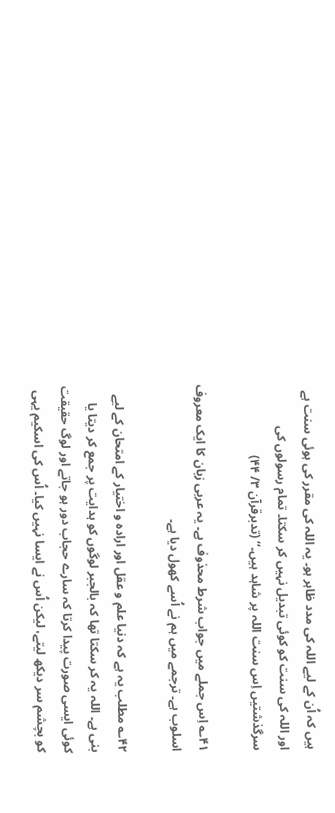ہیں کہ اُن کے لیے اللہ کی مدد ظاہر ہو۔ یہ اللہ کی مقرر کی ہوئی سنت ہے اور اللہ کی سنت کو کوئی تبدیل نہیں کر سکتا۔ تمام رسولوں کی سرگذشتیں اِس سنت اللہ پر شاہد ہیں۔‘‘ (تدبرقرآن ۳/ ۴۴)

۴۱؎ اِس جملے میں جواب شرط محذوف ہے۔ یہ عربی زبان کا ایک معروف اسلوب ہے۔ ترجمے میں ہم نے اُسے کھول دیا ہے۔

۴۲؎ مطلب یہ ہے کہ دنیا علم و عقل اور ارادہ و اختیار کے امتحان کے لیے بنی ہے۔ اللہ یہ کر سکتا تھا کہ بالجبر لوگوں کو ہدایت پر جمع کر دیتا یا کوئی ایسی صورت پیدا کرتا کہ سارے حجاب دور ہو جاتے اور لوگ حقیقت کو بچشم سر دیکھ لیتے، لیکن اُس نے ایسا نہیں کیا۔ اُس کی اسکیم یہی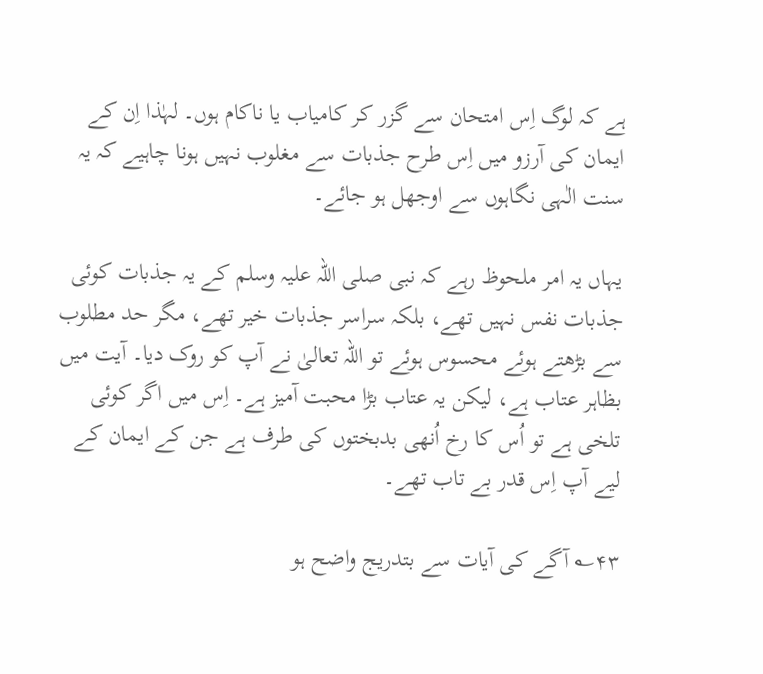ہے کہ لوگ اِس امتحان سے گزر کر کامیاب یا ناکام ہوں۔ لہٰذا اِن کے ایمان کی آرزو میں اِس طرح جذبات سے مغلوب نہیں ہونا چاہیے کہ یہ سنت الٰہی نگاہوں سے اوجھل ہو جائے۔

یہاں یہ امر ملحوظ رہے کہ نبی صلی اللہ علیہ وسلم کے یہ جذبات کوئی جذبات نفس نہیں تھے، بلکہ سراسر جذبات خیر تھے، مگر حد مطلوب سے بڑھتے ہوئے محسوس ہوئے تو اللہ تعالیٰ نے آپ کو روک دیا۔ آیت میں بظاہر عتاب ہے، لیکن یہ عتاب بڑا محبت آمیز ہے۔ اِس میں اگر کوئی تلخی ہے تو اُس کا رخ اُنھی بدبختوں کی طرف ہے جن کے ایمان کے لیے آپ اِس قدر بے تاب تھے۔

۴۳؎ آگے کی آیات سے بتدریج واضح ہو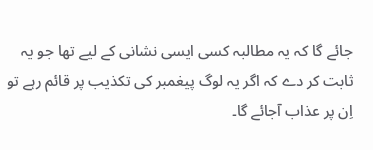جائے گا کہ یہ مطالبہ کسی ایسی نشانی کے لیے تھا جو یہ ثابت کر دے کہ اگر یہ لوگ پیغمبر کی تکذیب پر قائم رہے تو اِن پر عذاب آجائے گا۔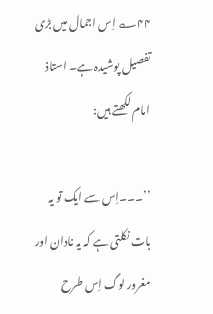۴۴؎ اِس اجمال میں بڑی تفصیل پوشیدہ ہے۔ استاذ امام لکھتے ہیں:

’’۔۔۔اِس سے ایک تو یہ بات نکلتی ہے کہ یہ نادان اور مغرور لوگ اِس طرح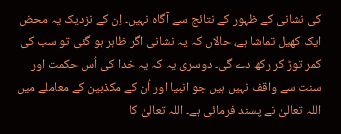کی نشانی کے ظہور کے نتائج سے آگاہ نہیں۔ اِن کے نزدیک یہ محض ایک کھیل تماشا ہے، حالاں کہ یہ نشانی اگر ظاہر ہو گئی تو سب کی کمر توڑ کر رکھ دے گی۔ دوسری یہ کہ یہ خدا کی اُس حکمت اور سنت سے واقف نہیں ہیں جو انبیا اور اُن کے مکذبین کے معاملے میں اللہ تعالیٰ نے پسند فرمائی ہے۔ اللہ تعالیٰ کا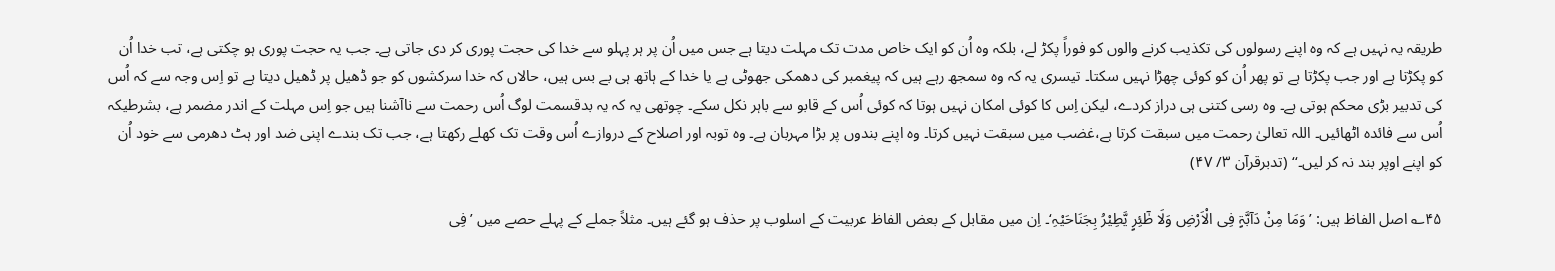طریقہ یہ نہیں ہے کہ وہ اپنے رسولوں کی تکذیب کرنے والوں کو فوراً پکڑ لے، بلکہ وہ اُن کو ایک خاص مدت تک مہلت دیتا ہے جس میں اُن پر ہر پہلو سے خدا کی حجت پوری کر دی جاتی ہے۔ جب یہ حجت پوری ہو چکتی ہے، تب خدا اُن کو پکڑتا ہے اور جب پکڑتا ہے تو پھر اُن کو کوئی چھڑا نہیں سکتا۔ تیسری یہ کہ وہ سمجھ رہے ہیں کہ پیغمبر کی دھمکی جھوٹی ہے یا خدا کے ہاتھ ہی بے بس ہیں، حالاں کہ خدا سرکشوں کو جو ڈھیل پر ڈھیل دیتا ہے تو اِس وجہ سے کہ اُس کی تدبیر بڑی محکم ہوتی ہے۔ وہ رسی کتنی ہی دراز کردے، لیکن اِس کا کوئی امکان نہیں ہوتا کہ کوئی اُس کے قابو سے باہر نکل سکے۔ چوتھی یہ کہ یہ بدقسمت لوگ اُس رحمت سے ناآشنا ہیں جو اِس مہلت کے اندر مضمر ہے، بشرطیکہ اُس سے فائدہ اٹھائیں۔ اللہ تعالیٰ رحمت میں سبقت کرتا ہے،غضب میں سبقت نہیں کرتا۔ وہ اپنے بندوں پر بڑا مہربان ہے۔ وہ توبہ اور اصلاح کے دروازے اُس وقت تک کھلے رکھتا ہے، جب تک بندے اپنی ضد اور ہٹ دھرمی سے خود اُن کو اپنے اوپر بند نہ کر لیں۔‘‘ (تدبرقرآن ۳/ ۴۷)

۴۵؎ اصل الفاظ ہیں: ’وَمَا مِنْ دَآبَّۃٍ فِی الْاَرْضِ وَلَا طٰٓئِرٍ یَّطِیْرُ بِجَنَاحَیْہِ‘۔ اِن میں مقابل کے بعض الفاظ عربیت کے اسلوب پر حذف ہو گئے ہیں۔ مثلاً جملے کے پہلے حصے میں ’فِی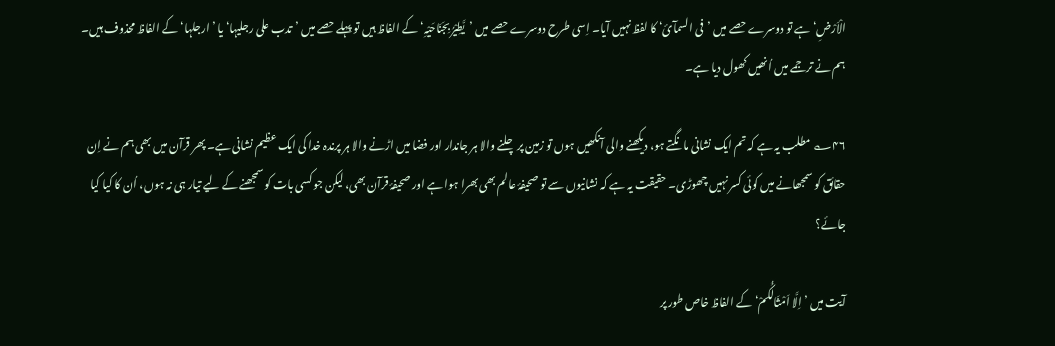الْاَرْضِ‘ ہے تو دوسرے حصے میں ’فی السمآئ‘ کا لفظ نہیں آیا۔ اِسی طرح دوسرے حصے میں ’یَّطِیْرُ بِجَنَاحَیْہِ‘ کے الفاظ ہیں تو پہلے حصے میں ’تدب علی رجلیہا‘ یا ’ارجلہا‘ کے الفاظ محذوف ہیں۔ ہم نے ترجمے میں اُنھیں کھول دیا ہے۔

۴۶؎ مطلب یہ ہے کہ تم ایک نشانی مانگتے ہو، دیکھنے والی آنکھیں ہوں تو زمین پر چلنے والا ہر جاندار اور فضا میں اڑنے والا ہر پرندہ خدا کی ایک عظیم نشانی ہے۔ پھر قرآن میں بھی ہم نے اِن حقائق کو سمجھانے میں کوئی کسر نہیں چھوڑی۔ حقیقت یہ ہے کہ نشانیوں سے تو صحیفۂ عالم بھی بھرا ہوا ہے اور صحیفۂ قرآن بھی، لیکن جو کسی بات کو سمجھنے کے لیے تیار ہی نہ ہوں، اُن کا کیا کیا جائے؟

آیت میں ’اِلَّا اَمْثَالُکُمْ‘ کے الفاظ خاص طور پر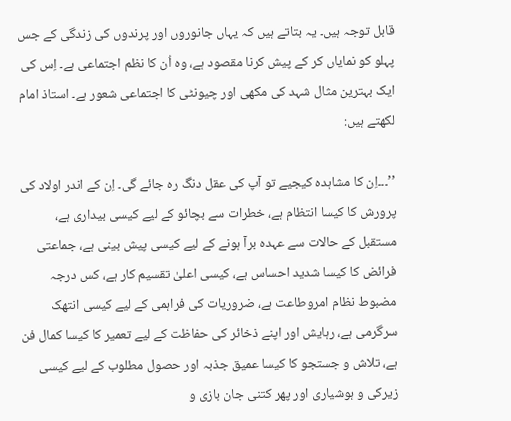قابل توجہ ہیں۔ یہ بتاتے ہیں کہ یہاں جانوروں اور پرندوں کی زندگی کے جس پہلو کو نمایاں کر کے پیش کرنا مقصود ہے، وہ اُن کا نظم اجتماعی ہے۔ اِس کی ایک بہترین مثال شہد کی مکھی اور چیونٹی کا اجتماعی شعور ہے۔ استاذ امام لکھتے ہیں:

’’۔۔۔اِن کا مشاہدہ کیجیے تو آپ کی عقل دنگ رہ جائے گی۔ اِن کے اندر اولاد کی پرورش کا کیسا انتظام ہے، خطرات سے بچائو کے لیے کیسی بیداری ہے، مستقبل کے حالات سے عہدہ برآ ہونے کے لیے کیسی پیش بینی ہے، جماعتی فرائض کا کیسا شدید احساس ہے، کیسی اعلیٰ تقسیم کار ہے، کس درجہ مضبوط نظام امروطاعت ہے، ضروریات کی فراہمی کے لیے کیسی انتھک سرگرمی ہے، رہایش اور اپنے ذخائر کی حفاظت کے لیے تعمیر کا کیسا کمال فن ہے، تلاش و جستجو کا کیسا عمیق جذبہ اور حصول مطلوب کے لیے کیسی زیرکی و ہوشیاری اور پھر کتنی جان بازی و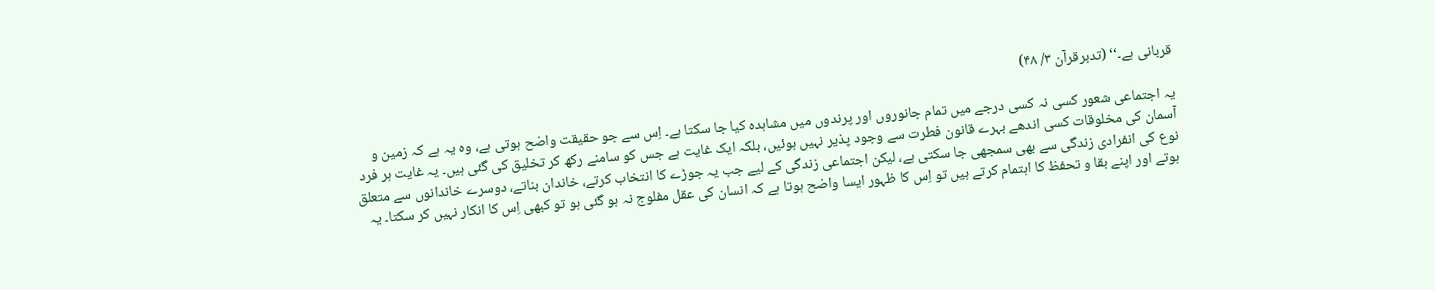قربانی ہے۔‘‘ (تدبرقرآن ۳/ ۴۸)

یہ اجتماعی شعور کسی نہ کسی درجے میں تمام جانوروں اور پرندوں میں مشاہدہ کیا جا سکتا ہے۔ اِس سے جو حقیقت واضح ہوتی ہے، وہ یہ ہے کہ زمین و آسمان کی مخلوقات کسی اندھے بہرے قانون فطرت سے وجود پذیر نہیں ہوئیں، بلکہ ایک غایت ہے جس کو سامنے رکھ کر تخلیق کی گئی ہیں۔ یہ غایت ہر فرد نوع کی انفرادی زندگی سے بھی سمجھی جا سکتی ہے، لیکن اجتماعی زندگی کے لیے جب یہ جوڑے کا انتخاب کرتے، خاندان بناتے، دوسرے خاندانوں سے متعلق ہوتے اور اپنے بقا و تحفظ کا اہتمام کرتے ہیں تو اِس کا ظہور ایسا واضح ہوتا ہے کہ انسان کی عقل مفلوج نہ ہو گئی ہو تو کبھی اِس کا انکار نہیں کر سکتا۔ یہ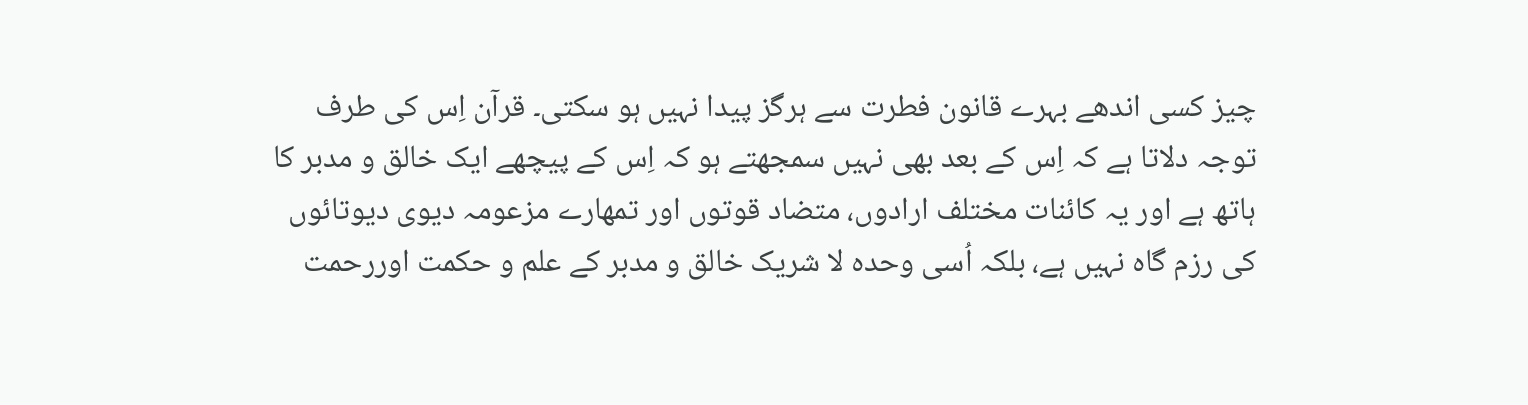چیز کسی اندھے بہرے قانون فطرت سے ہرگز پیدا نہیں ہو سکتی۔ قرآن اِس کی طرف توجہ دلاتا ہے کہ اِس کے بعد بھی نہیں سمجھتے ہو کہ اِس کے پیچھے ایک خالق و مدبر کا ہاتھ ہے اور یہ کائنات مختلف ارادوں، متضاد قوتوں اور تمھارے مزعومہ دیوی دیوتائوں کی رزم گاہ نہیں ہے، بلکہ اُسی وحدہ لا شریک خالق و مدبر کے علم و حکمت اوررحمت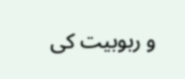و ربوبیت کی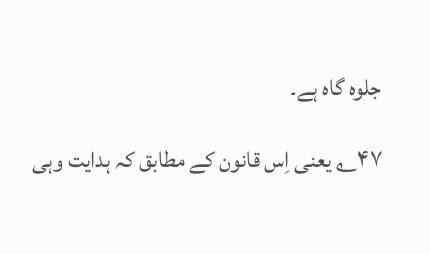جلوہ گاہ ہے۔

۴۷؎ یعنی اِس قانون کے مطابق کہ ہدایت وہی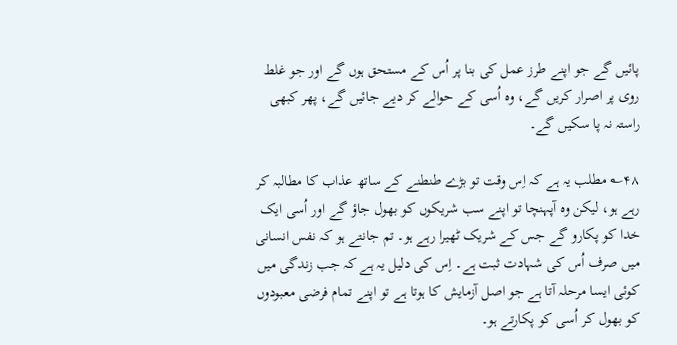پائیں گے جو اپنے طرز عمل کی بنا پر اُس کے مستحق ہوں گے اور جو غلط روی پر اصرار کریں گے، وہ اُسی کے حوالے کر دیے جائیں گے، پھر کبھی راستہ نہ پا سکیں گے۔

۴۸؎ مطلب یہ ہے کہ اِس وقت تو بڑے طنطنے کے ساتھ عذاب کا مطالبہ کر رہے ہو، لیکن وہ آپہنچا تو اپنے سب شریکوں کو بھول جاؤ گے اور اُسی ایک خدا کو پکارو گے جس کے شریک ٹھیرا رہے ہو۔ تم جانتے ہو کہ نفس انسانی میں صرف اُس کی شہادت ثبت ہے۔ اِس کی دلیل یہ ہے کہ جب زندگی میں کوئی ایسا مرحلہ آتا ہے جو اصل آزمایش کا ہوتا ہے تو اپنے تمام فرضی معبودوں کو بھول کر اُسی کو پکارتے ہو۔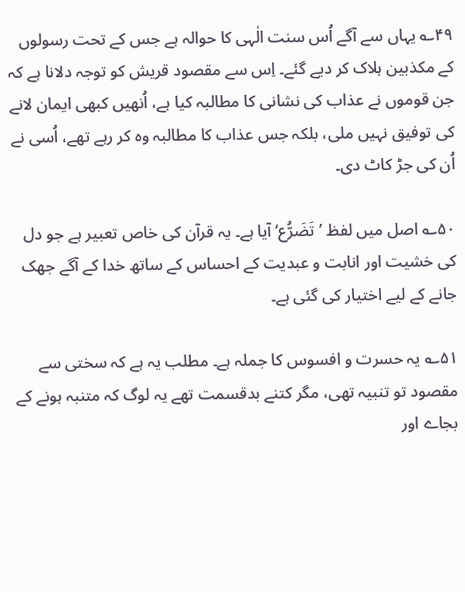۴۹؎ یہاں سے آگے اُس سنت الٰہی کا حوالہ ہے جس کے تحت رسولوں کے مکذبین ہلاک کر دیے گئے۔ اِس سے مقصود قریش کو توجہ دلانا ہے کہ جن قوموں نے عذاب کی نشانی کا مطالبہ کیا ہے، اُنھیں کبھی ایمان لانے کی توفیق نہیں ملی، بلکہ جس عذاب کا مطالبہ وہ کر رہے تھے، اُسی نے اُن کی جڑ کاٹ دی۔

۵۰؎ اصل میں لفظ ’تَضَرُّع‘ آیا ہے۔ یہ قرآن کی خاص تعبیر ہے جو دل کی خشیت اور انابت و عبدیت کے احساس کے ساتھ خدا کے آگے جھک جانے کے لیے اختیار کی گئی ہے۔

۵۱؎ یہ حسرت و افسوس کا جملہ ہے۔ مطلب یہ ہے کہ سختی سے مقصود تو تنبیہ تھی، مگر کتنے بدقسمت تھے یہ لوگ کہ متنبہ ہونے کے بجاے اور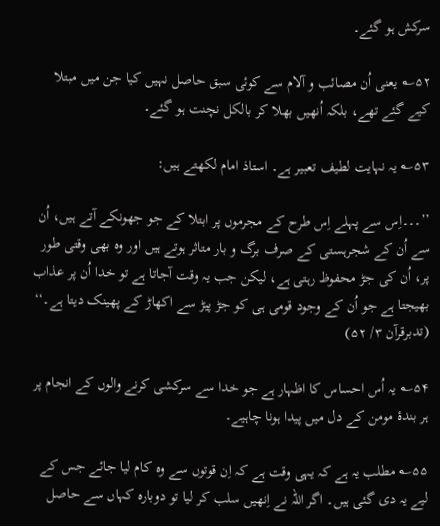سرکش ہو گئے۔

۵۲؎ یعنی اُن مصائب و آلام سے کوئی سبق حاصل نہیں کیا جن میں مبتلا کیے گئے تھے، بلکہ اُنھیں بھلا کر بالکل نچنت ہو گئے۔

۵۳؎ یہ نہایت لطیف تعبیر ہے۔ استاذ امام لکھتے ہیں:

’’۔۔۔اِس سے پہلے اِس طرح کے مجرموں پر ابتلا کے جو جھونکے آتے ہیں، اُن سے اُن کے شجرہستی کے صرف برگ و بار متاثر ہوتے ہیں اور وہ بھی وقتی طور پر، اُن کی جڑ محفوظ رہتی ہے، لیکن جب یہ وقت آجاتا ہے تو خدا اُن پر عذاب بھیجتا ہے جو اُن کے وجود قومی ہی کو جڑ پیڑ سے اکھاڑ کے پھینک دیتا ہے۔‘‘ (تدبرقرآن ۳/ ۵۲)

۵۴؎ یہ اُس احساس کا اظہار ہے جو خدا سے سرکشی کرنے والوں کے انجام پر ہر بندۂ مومن کے دل میں پیدا ہونا چاہیے۔

۵۵؎ مطلب یہ ہے کہ یہی وقت ہے کہ اِن قوتوں سے وہ کام لیا جائے جس کے لیے یہ دی گئی ہیں۔ اگر اللہ نے اِنھیں سلب کر لیا تو دوبارہ کہاں سے حاصل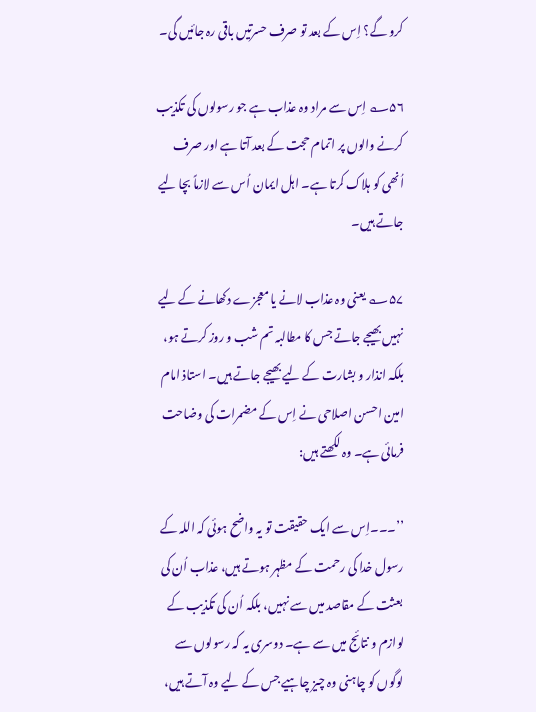کرو گے؟ اِس کے بعد تو صرف حسرتیں باقی رہ جائیں گی۔

۵۶؎ اِس سے مراد وہ عذاب ہے جو رسولوں کی تکذیب کرنے والوں پر اتمام حجت کے بعد آتا ہے اور صرف اُنھی کو ہلاک کرتا ہے۔ اہل ایمان اُس سے لازماً بچا لیے جاتے ہیں۔

۵۷؎ یعنی وہ عذاب لانے یا معجزے دکھانے کے لیے نہیں بھیجے جاتے جس کا مطالبہ تم شب و روز کرتے ہو، بلکہ انذار و بشارت کے لیے بھیجے جاتے ہیں۔ استاذ امام امین احسن اصلاحی نے اِس کے مضمرات کی وضاحت فرمائی ہے۔ وہ لکھتے ہیں:

’’۔۔۔اِس سے ایک حقیقت تو یہ واضح ہوئی کہ اللہ کے رسول خدا کی رحمت کے مظہر ہوتے ہیں، عذاب اُن کی بعثت کے مقاصد میں سے نہیں، بلکہ اُن کی تکذیب کے لوازم و نتائج میں سے ہے۔ دوسری یہ کہ رسولوں سے لوگوں کو چاہنی وہ چیز چاہیے جس کے لیے وہ آتے ہیں،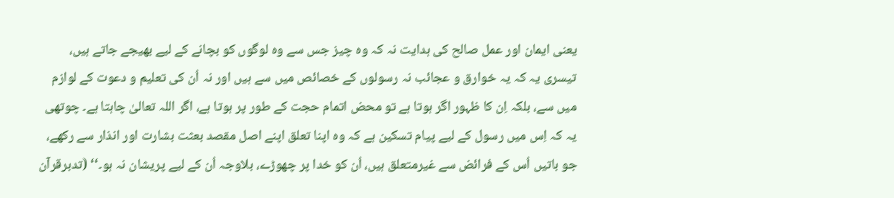یعنی ایمان اور عمل صالح کی ہدایت نہ کہ وہ چیز جس سے وہ لوگوں کو بچانے کے لیے بھیجے جاتے ہیں، تیسری یہ کہ یہ خوارق و عجائب نہ رسولوں کے خصائص میں سے ہیں اور نہ اُن کی تعلیم و دعوت کے لوازم میں سے، بلکہ اِن کا ظہور اگر ہوتا ہے تو محض اتمام حجت کے طور پر ہوتا ہے، اگر اللہ تعالیٰ چاہتا ہے۔ چوتھی یہ کہ اِس میں رسول کے لیے پیام تسکین ہے کہ وہ اپنا تعلق اپنے اصل مقصد بعثت بشارت اور انذار سے رکھے، جو باتیں اُس کے فرائض سے غیرمتعلق ہیں، اُن کو خدا پر چھوڑے، بلاوجہ اُن کے لیے پریشان نہ ہو۔‘‘ (تدبرقرآن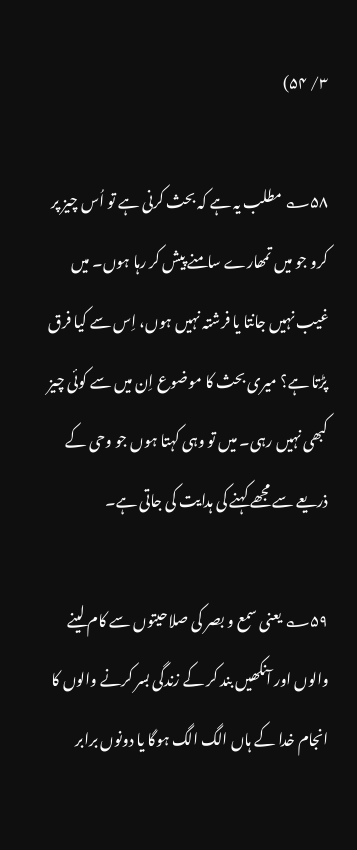۳/ ۵۴)

۵۸؎ مطلب یہ ہے کہ بحث کرنی ہے تو اُس چیز پر کرو جو میں تمھارے سامنے پیش کر رہا ہوں۔ میں غیب نہیں جانتا یا فرشتہ نہیں ہوں، اِس سے کیا فرق پڑتا ہے؟ میری بحث کا موضوع اِن میں سے کوئی چیز کبھی نہیں رہی۔ میں تو وہی کہتا ہوں جو وحی کے ذریعے سے مجھے کہنے کی ہدایت کی جاتی ہے۔

۵۹؎ یعنی سمع و بصر کی صلاحیتوں سے کام لینے والوں اور آنکھیں بند کر کے زندگی بسر کرنے والوں کا انجام خدا کے ہاں الگ الگ ہوگا یا دونوں برابر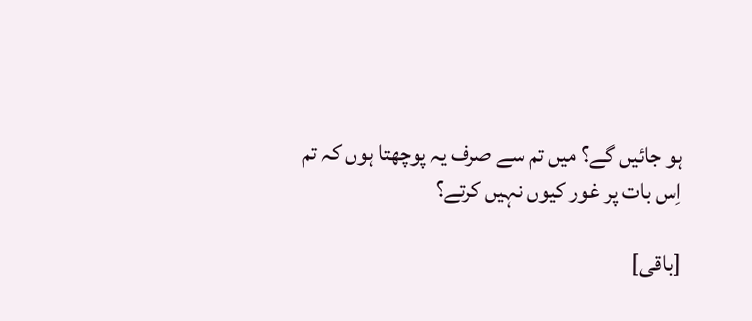ہو جائیں گے؟ میں تم سے صرف یہ پوچھتا ہوں کہ تم اِس بات پر غور کیوں نہیں کرتے؟

[باقی]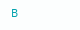B